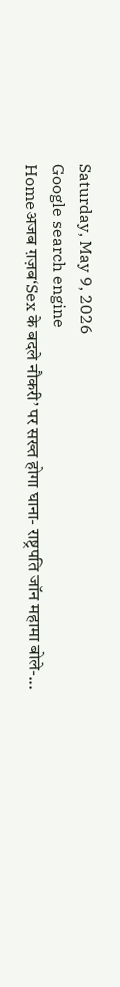Saturday, May 9, 2026
Google search engine
Homeअजब ग़ज़ब‘Sex के बदले नौकरी’ पर सख्त होगा घाना- राष्ट्रपति जॉन महामा बोले-...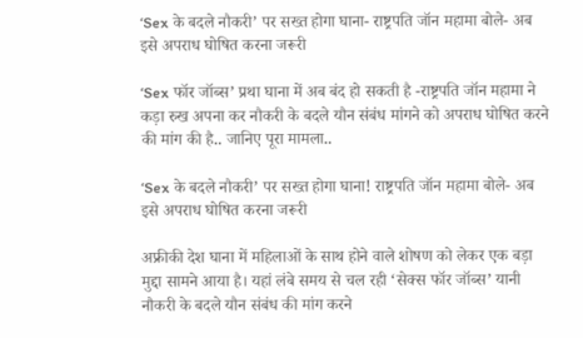‘Sex के बदले नौकरी’ पर सख्त होगा घाना- राष्ट्रपति जॉन महामा बोले- अब इसे अपराध घोषित करना जरूरी

‘Sex फॉर जॉब्स’ प्रथा घाना में अब बंद हो सकती है -राष्ट्रपति जॉन महामा ने कड़ा रुख अपना कर नौकरी के बदले यौन संबंध मांगने को अपराध घोषित करने की मांग की है.. जानिए पूरा मामला..

‘Sex के बदले नौकरी’ पर सख्त होगा घाना! राष्ट्रपति जॉन महामा बोले- अब इसे अपराध घोषित करना जरूरी

अफ्रीकी देश घाना में महिलाओं के साथ होने वाले शोषण को लेकर एक बड़ा मुद्दा सामने आया है। यहां लंबे समय से चल रही ‘सेक्स फॉर जॉब्स’ यानी नौकरी के बदले यौन संबंध की मांग करने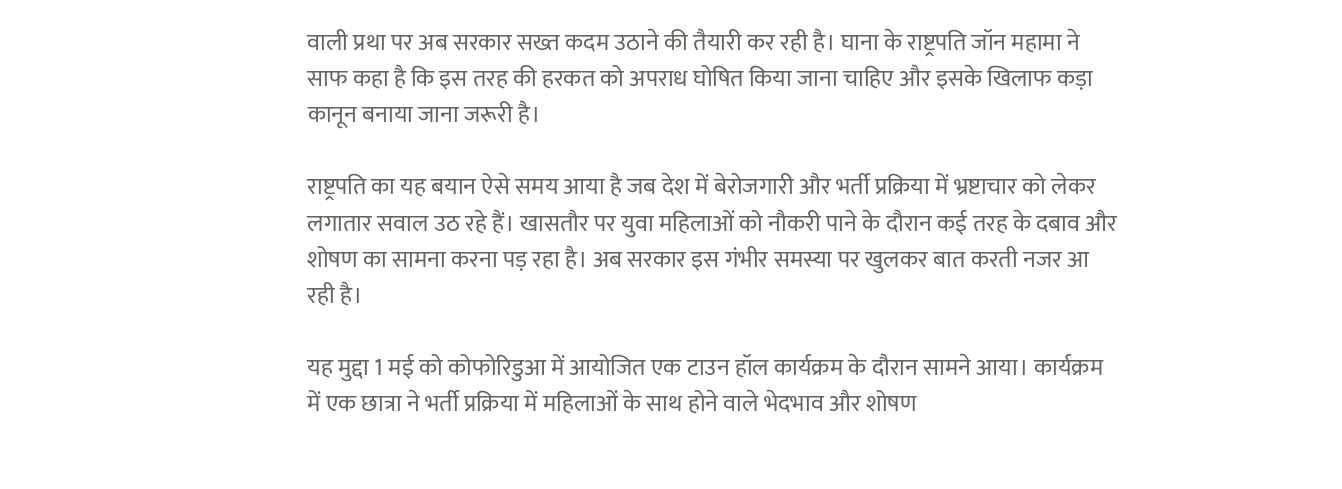वाली प्रथा पर अब सरकार सख्त कदम उठाने की तैयारी कर रही है। घाना के राष्ट्रपति जॉन महामा ने साफ कहा है कि इस तरह की हरकत को अपराध घोषित किया जाना चाहिए और इसके खिलाफ कड़ा कानून बनाया जाना जरूरी है।

राष्ट्रपति का यह बयान ऐसे समय आया है जब देश में बेरोजगारी और भर्ती प्रक्रिया में भ्रष्टाचार को लेकर लगातार सवाल उठ रहे हैं। खासतौर पर युवा महिलाओं को नौकरी पाने के दौरान कई तरह के दबाव और शोषण का सामना करना पड़ रहा है। अब सरकार इस गंभीर समस्या पर खुलकर बात करती नजर आ रही है।

यह मुद्दा 1 मई को कोफोरिडुआ में आयोजित एक टाउन हॉल कार्यक्रम के दौरान सामने आया। कार्यक्रम में एक छात्रा ने भर्ती प्रक्रिया में महिलाओं के साथ होने वाले भेदभाव और शोषण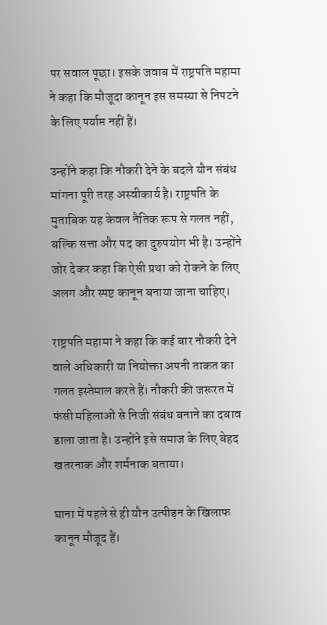पर सवाल पूछा। इसके जवाब में राष्ट्रपति महामा ने कहा कि मौजूदा कानून इस समस्या से निपटने के लिए पर्याप्त नहीं हैं।

उन्होंने कहा कि नौकरी देने के बदले यौन संबंध मांगना पूरी तरह अस्वीकार्य है। राष्ट्रपति के मुताबिक यह केवल नैतिक रूप से गलत नहीं, बल्कि सत्ता और पद का दुरुपयोग भी है। उन्होंने जोर देकर कहा कि ऐसी प्रथा को रोकने के लिए अलग और स्पष्ट कानून बनाया जाना चाहिए।

राष्ट्रपति महामा ने कहा कि कई बार नौकरी देने वाले अधिकारी या नियोक्ता अपनी ताकत का गलत इस्तेमाल करते हैं। नौकरी की जरूरत में फंसी महिलाओं से निजी संबंध बनाने का दबाव डाला जाता है। उन्होंने इसे समाज के लिए बेहद खतरनाक और शर्मनाक बताया।

घाना में पहले से ही यौन उत्पीड़न के खिलाफ कानून मौजूद हैं।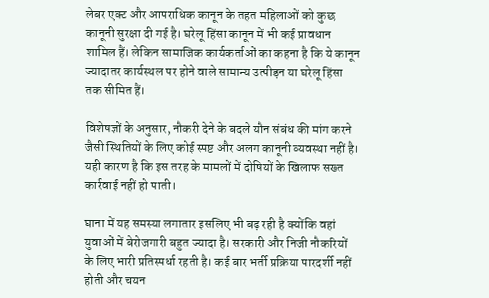लेबर एक्ट और आपराधिक कानून के तहत महिलाओं को कुछ कानूनी सुरक्षा दी गई है। घरेलू हिंसा कानून में भी कई प्रावधान शामिल हैं। लेकिन सामाजिक कार्यकर्ताओं का कहना है कि ये कानून ज्यादातर कार्यस्थल पर होने वाले सामान्य उत्पीड़न या घरेलू हिंसा तक सीमित हैं।

विशेषज्ञों के अनुसार, नौकरी देने के बदले यौन संबंध की मांग करने जैसी स्थितियों के लिए कोई स्पष्ट और अलग कानूनी व्यवस्था नहीं है। यही कारण है कि इस तरह के मामलों में दोषियों के खिलाफ सख्त कार्रवाई नहीं हो पाती।

घाना में यह समस्या लगातार इसलिए भी बढ़ रही है क्योंकि वहां युवाओं में बेरोजगारी बहुत ज्यादा है। सरकारी और निजी नौकरियों के लिए भारी प्रतिस्पर्धा रहती है। कई बार भर्ती प्रक्रिया पारदर्शी नहीं होती और चयन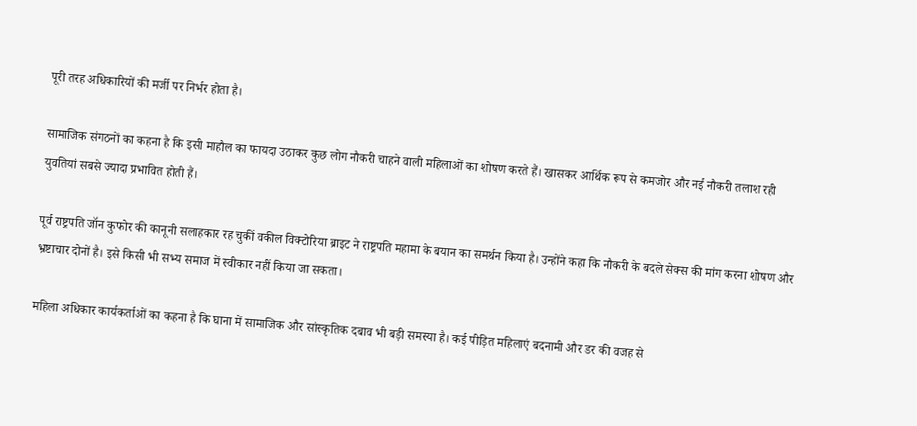पूरी तरह अधिकारियों की मर्जी पर निर्भर होता है।

सामाजिक संगठनों का कहना है कि इसी माहौल का फायदा उठाकर कुछ लोग नौकरी चाहने वाली महिलाओं का शोषण करते हैं। खासकर आर्थिक रूप से कमजोर और नई नौकरी तलाश रही युवतियां सबसे ज्यादा प्रभावित होती हैं।

पूर्व राष्ट्रपति जॉन कुफोर की कानूनी सलाहकार रह चुकीं वकील विक्टोरिया ब्राइट ने राष्ट्रपति महामा के बयान का समर्थन किया है। उन्होंने कहा कि नौकरी के बदले सेक्स की मांग करना शोषण और भ्रष्टाचार दोनों है। इसे किसी भी सभ्य समाज में स्वीकार नहीं किया जा सकता।

महिला अधिकार कार्यकर्ताओं का कहना है कि घाना में सामाजिक और सांस्कृतिक दबाव भी बड़ी समस्या है। कई पीड़ित महिलाएं बदनामी और डर की वजह से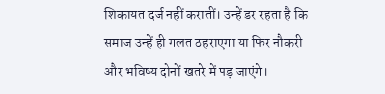शिकायत दर्ज नहीं करातीं। उन्हें डर रहता है कि समाज उन्हें ही गलत ठहराएगा या फिर नौकरी और भविष्य दोनों खतरे में पड़ जाएंगे।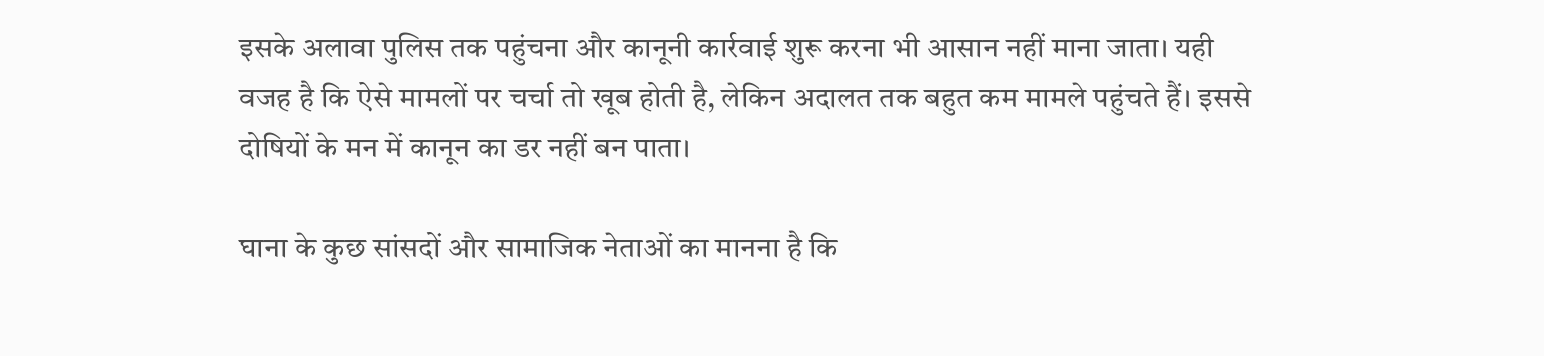इसके अलावा पुलिस तक पहुंचना और कानूनी कार्रवाई शुरू करना भी आसान नहीं माना जाता। यही वजह है कि ऐसे मामलों पर चर्चा तो खूब होती है, लेकिन अदालत तक बहुत कम मामले पहुंचते हैं। इससे दोषियों के मन में कानून का डर नहीं बन पाता।

घाना के कुछ सांसदों और सामाजिक नेताओं का मानना है कि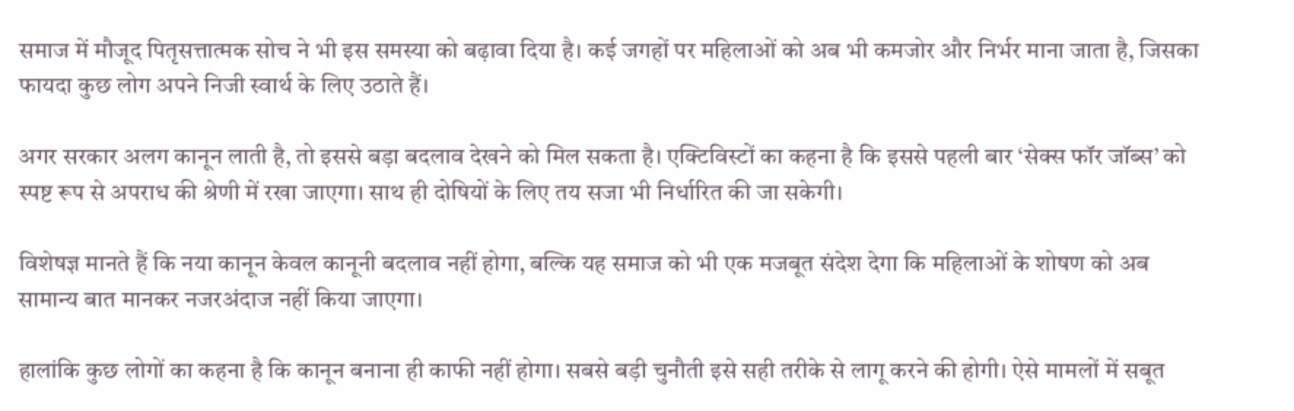समाज में मौजूद पितृसत्तात्मक सोच ने भी इस समस्या को बढ़ावा दिया है। कई जगहों पर महिलाओं को अब भी कमजोर और निर्भर माना जाता है, जिसका फायदा कुछ लोग अपने निजी स्वार्थ के लिए उठाते हैं।

अगर सरकार अलग कानून लाती है, तो इससे बड़ा बदलाव देखने को मिल सकता है। एक्टिविस्टों का कहना है कि इससे पहली बार ‘सेक्स फॉर जॉब्स’ को स्पष्ट रूप से अपराध की श्रेणी में रखा जाएगा। साथ ही दोषियों के लिए तय सजा भी निर्धारित की जा सकेगी।

विशेषज्ञ मानते हैं कि नया कानून केवल कानूनी बदलाव नहीं होगा, बल्कि यह समाज को भी एक मजबूत संदेश देगा कि महिलाओं के शोषण को अब सामान्य बात मानकर नजरअंदाज नहीं किया जाएगा।

हालांकि कुछ लोगों का कहना है कि कानून बनाना ही काफी नहीं होगा। सबसे बड़ी चुनौती इसे सही तरीके से लागू करने की होगी। ऐसे मामलों में सबूत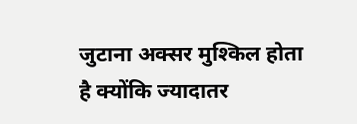जुटाना अक्सर मुश्किल होता है क्योंकि ज्यादातर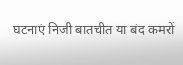घटनाएं निजी बातचीत या बंद कमरों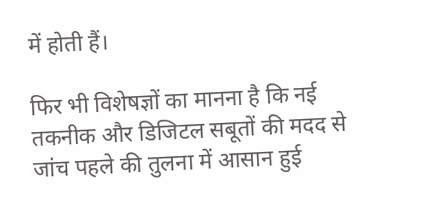में होती हैं।

फिर भी विशेषज्ञों का मानना है कि नई तकनीक और डिजिटल सबूतों की मदद से जांच पहले की तुलना में आसान हुई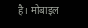है। मोबाइल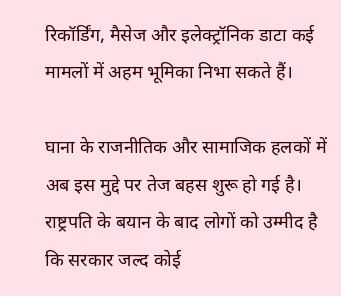रिकॉर्डिंग, मैसेज और इलेक्ट्रॉनिक डाटा कई मामलों में अहम भूमिका निभा सकते हैं।

घाना के राजनीतिक और सामाजिक हलकों में अब इस मुद्दे पर तेज बहस शुरू हो गई है। राष्ट्रपति के बयान के बाद लोगों को उम्मीद है कि सरकार जल्द कोई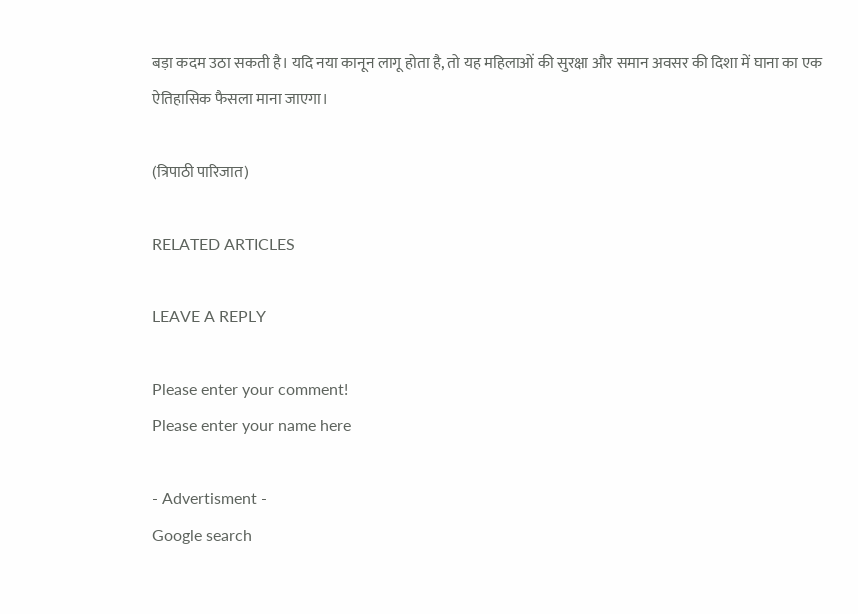बड़ा कदम उठा सकती है। यदि नया कानून लागू होता है, तो यह महिलाओं की सुरक्षा और समान अवसर की दिशा में घाना का एक ऐतिहासिक फैसला माना जाएगा।

(त्रिपाठी पारिजात)

RELATED ARTICLES

LEAVE A REPLY

Please enter your comment!
Please enter your name here

- Advertisment -
Google search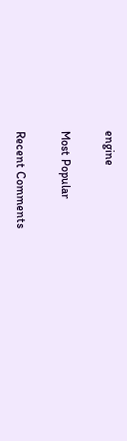engine

Most Popular

Recent Comments